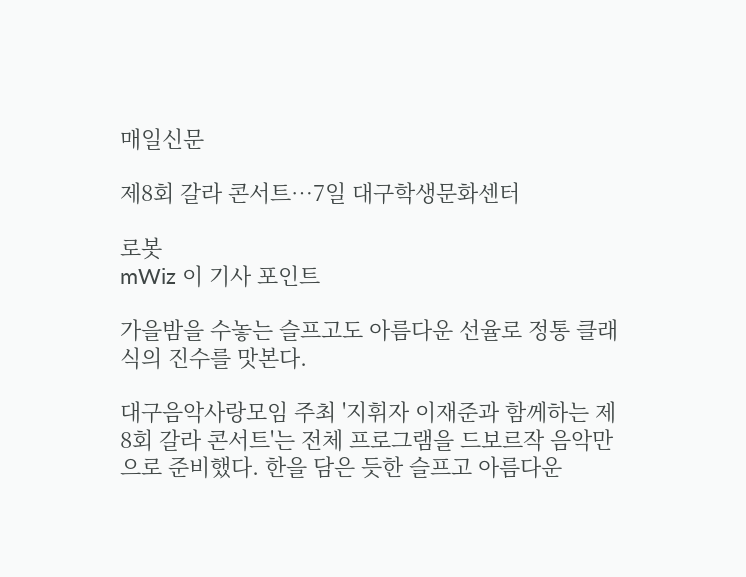매일신문

제8회 갈라 콘서트…7일 대구학생문화센터

로봇
mWiz 이 기사 포인트

가을밤을 수놓는 슬프고도 아름다운 선율로 정통 클래식의 진수를 맛본다.

대구음악사랑모임 주최 '지휘자 이재준과 함께하는 제8회 갈라 콘서트'는 전체 프로그램을 드보르작 음악만으로 준비했다. 한을 담은 듯한 슬프고 아름다운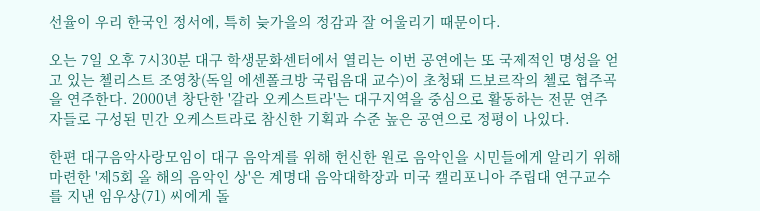선율이 우리 한국인 정서에, 특히 늦가을의 정감과 잘 어울리기 때문이다.

오는 7일 오후 7시30분 대구 학생문화센터에서 열리는 이번 공연에는 또 국제적인 명성을 얻고 있는 첼리스트 조영창(독일 에센폴크방 국립음대 교수)이 초청돼 드보르작의 첼로 협주곡을 연주한다. 2000년 창단한 '갈라 오케스트라'는 대구지역을 중심으로 활동하는 전문 연주자들로 구성된 민간 오케스트라로 참신한 기획과 수준 높은 공연으로 정평이 나있다.

한편 대구음악사랑모임이 대구 음악계를 위해 헌신한 원로 음악인을 시민들에게 알리기 위해 마련한 '제5회 올 해의 음악인 상'은 계명대 음악대학장과 미국 캘리포니아 주립대 연구교수를 지낸 임우상(71) 씨에게 돌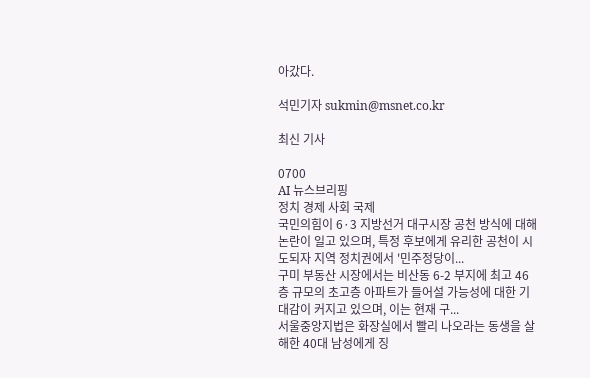아갔다.

석민기자 sukmin@msnet.co.kr

최신 기사

0700
AI 뉴스브리핑
정치 경제 사회 국제
국민의힘이 6·3 지방선거 대구시장 공천 방식에 대해 논란이 일고 있으며, 특정 후보에게 유리한 공천이 시도되자 지역 정치권에서 '민주정당이...
구미 부동산 시장에서는 비산동 6-2 부지에 최고 46층 규모의 초고층 아파트가 들어설 가능성에 대한 기대감이 커지고 있으며, 이는 현재 구...
서울중앙지법은 화장실에서 빨리 나오라는 동생을 살해한 40대 남성에게 징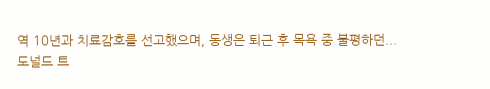역 10년과 치료감호를 선고했으며, 동생은 퇴근 후 목욕 중 불평하던...
도널드 트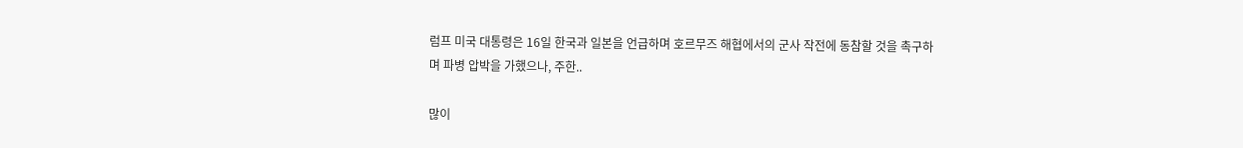럼프 미국 대통령은 16일 한국과 일본을 언급하며 호르무즈 해협에서의 군사 작전에 동참할 것을 촉구하며 파병 압박을 가했으나, 주한..

많이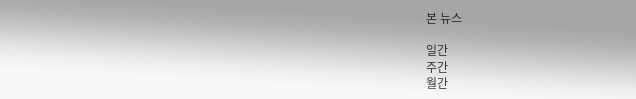본 뉴스

일간
주간
월간